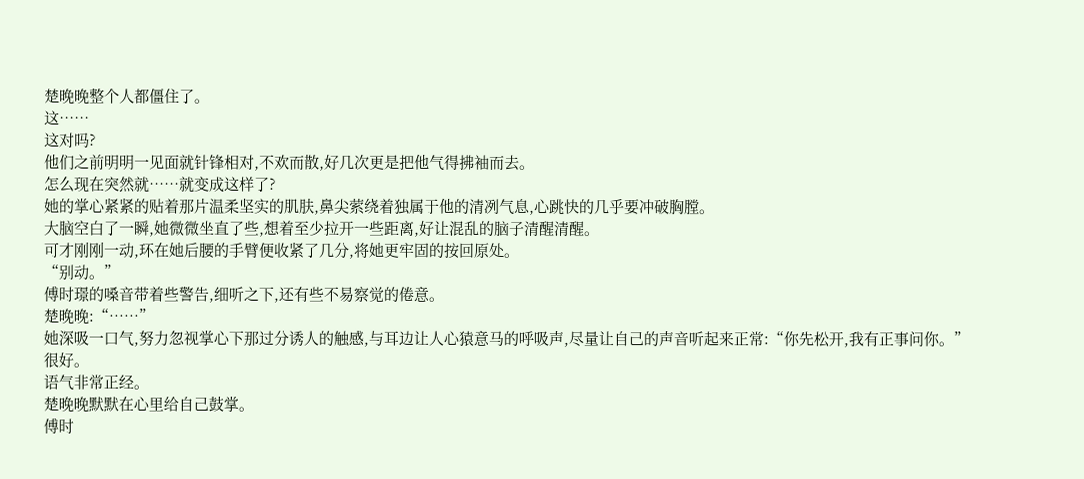楚晚晚整个人都僵住了。
这……
这对吗?
他们之前明明一见面就针锋相对,不欢而散,好几次更是把他气得拂袖而去。
怎么现在突然就……就变成这样了?
她的掌心紧紧的贴着那片温柔坚实的肌肤,鼻尖萦绕着独属于他的清冽气息,心跳快的几乎要冲破胸膛。
大脑空白了一瞬,她微微坐直了些,想着至少拉开一些距离,好让混乱的脑子清醒清醒。
可才刚刚一动,环在她后腰的手臂便收紧了几分,将她更牢固的按回原处。
“别动。”
傅时璟的嗓音带着些警告,细听之下,还有些不易察觉的倦意。
楚晚晚:“……”
她深吸一口气,努力忽视掌心下那过分诱人的触感,与耳边让人心猿意马的呼吸声,尽量让自己的声音听起来正常:“你先松开,我有正事问你。”
很好。
语气非常正经。
楚晚晚默默在心里给自己鼓掌。
傅时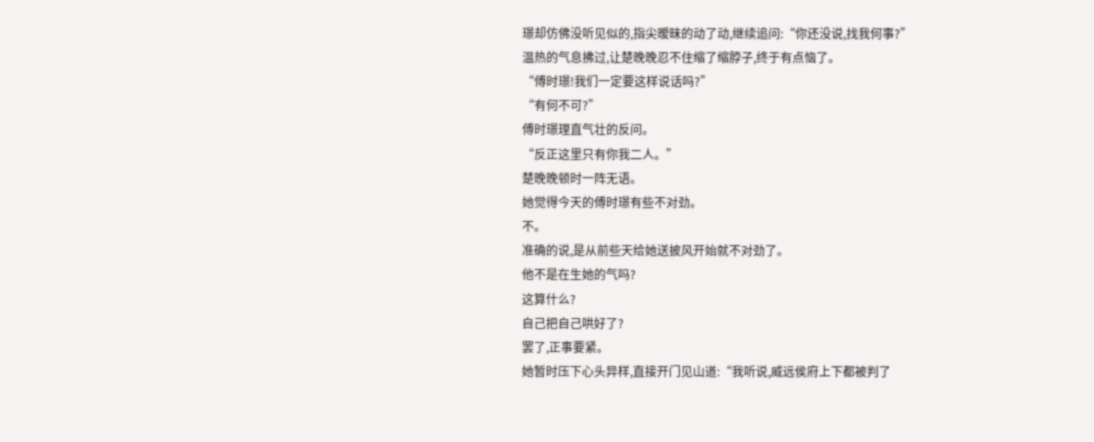璟却仿佛没听见似的,指尖暧昧的动了动,继续追问:“你还没说,找我何事?”
温热的气息拂过,让楚晚晚忍不住缩了缩脖子,终于有点恼了。
“傅时璟!我们一定要这样说话吗?”
“有何不可?”
傅时璟理直气壮的反问。
“反正这里只有你我二人。”
楚晚晚顿时一阵无语。
她觉得今天的傅时璟有些不对劲。
不。
准确的说,是从前些天给她送披风开始就不对劲了。
他不是在生她的气吗?
这算什么?
自己把自己哄好了?
罢了,正事要紧。
她暂时压下心头异样,直接开门见山道:“我听说,威远侯府上下都被判了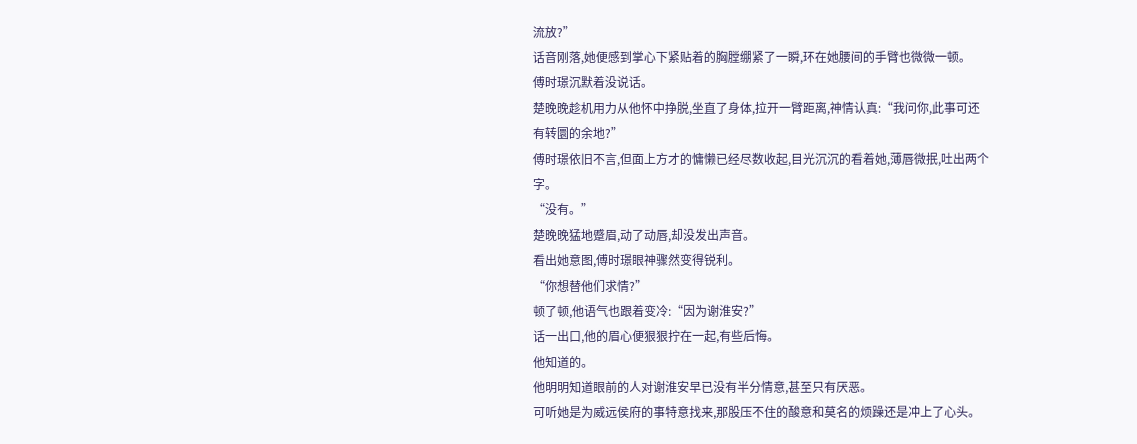流放?”
话音刚落,她便感到掌心下紧贴着的胸膛绷紧了一瞬,环在她腰间的手臂也微微一顿。
傅时璟沉默着没说话。
楚晚晚趁机用力从他怀中挣脱,坐直了身体,拉开一臂距离,神情认真:“我问你,此事可还有转圜的余地?”
傅时璟依旧不言,但面上方才的慵懒已经尽数收起,目光沉沉的看着她,薄唇微抿,吐出两个字。
“没有。”
楚晚晚猛地蹙眉,动了动唇,却没发出声音。
看出她意图,傅时璟眼神骤然变得锐利。
“你想替他们求情?”
顿了顿,他语气也跟着变冷:“因为谢淮安?”
话一出口,他的眉心便狠狠拧在一起,有些后悔。
他知道的。
他明明知道眼前的人对谢淮安早已没有半分情意,甚至只有厌恶。
可听她是为威远侯府的事特意找来,那股压不住的酸意和莫名的烦躁还是冲上了心头。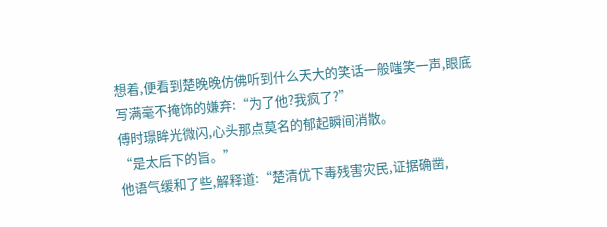想着,便看到楚晚晚仿佛听到什么天大的笑话一般嗤笑一声,眼底写满毫不掩饰的嫌弃:“为了他?我疯了?”
傅时璟眸光微闪,心头那点莫名的郁起瞬间消散。
“是太后下的旨。”
他语气缓和了些,解释道:“楚清优下毒残害灾民,证据确凿,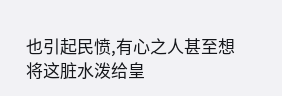也引起民愤,有心之人甚至想将这脏水泼给皇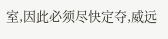室,因此必须尽快定夺,威远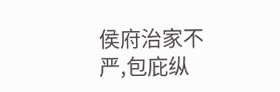侯府治家不严,包庇纵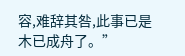容,难辞其咎,此事已是木已成舟了。”